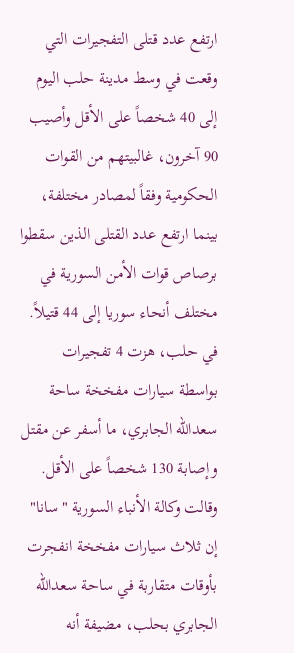ارتفع عدد قتلى التفجيرات التي وقعت في وسط مدينة حلب اليوم إلى 40 شخصاً على الأقل وأصيب 90 آخرون، غالبيتهم من القوات الحكومية وفقاً لمصادر مختلفة، بينما ارتفع عدد القتلى الذين سقطوا برصاص قوات الأمن السورية في مختلف أنحاء سوريا إلى 44 قتيلاً. في حلب، هزت 4 تفجيرات بواسطة سيارات مفخخة ساحة سعدالله الجابري، ما أسفر عن مقتل وإصابة 130 شخصاً على الأقل. وقالت وكالة الأنباء السورية "سانا" إن ثلاث سيارات مفخخة انفجرت بأوقات متقاربة في ساحة سعدالله الجابري بحلب، مضيفة أنه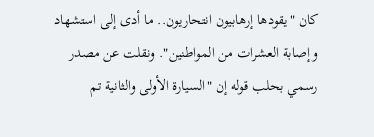كان "يقودها إرهابيون انتحاريون.. ما أدى إلى استشهاد وإصابة العشرات من المواطنين". ونقلت عن مصدر رسمي بحلب قوله إن "السيارة الأولى والثانية تم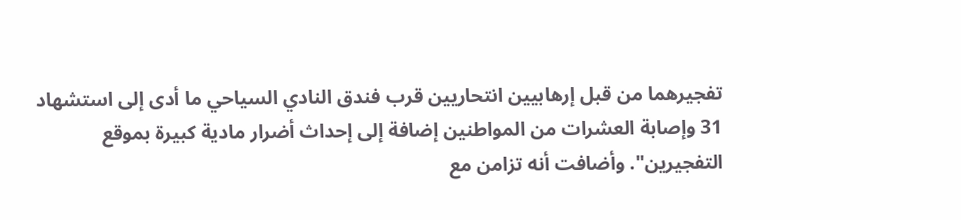تفجيرهما من قبل إرهابيين انتحاريين قرب فندق النادي السياحي ما أدى إلى استشهاد 31 وإصابة العشرات من المواطنين إضافة إلى إحداث أضرار مادية كبيرة بموقع التفجيرين". وأضافت أنه تزامن مع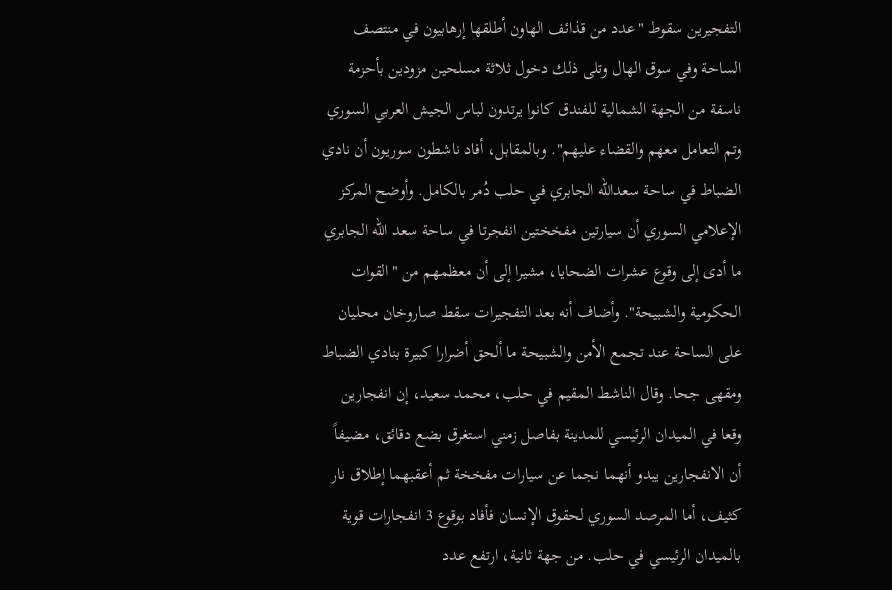التفجيرين سقوط "عدد من قذائف الهاون أطلقها إرهابيون في منتصف الساحة وفي سوق الهال وتلى ذلك دخول ثلاثة مسلحين مزودين بأحزمة ناسفة من الجهة الشمالية للفندق كانوا يرتدون لباس الجيش العربي السوري وتم التعامل معهم والقضاء عليهم". وبالمقابل، أفاد ناشطون سوريون أن نادي الضباط في ساحة سعدالله الجابري في حلب دُمر بالكامل. وأوضح المركز الإعلامي السوري أن سيارتين مفخختين انفجرتا في ساحة سعد الله الجابري ما أدى إلى وقوع عشرات الضحايا، مشيرا إلى أن معظمهم من "القوات الحكومية والشبيحة". وأضاف أنه بعد التفجيرات سقط صاروخان محليان على الساحة عند تجمع الأمن والشبيحة ما ألحق أضرارا كبيرة بنادي الضباط ومقهى جحا. وقال الناشط المقيم في حلب، محمد سعيد، إن انفجارين وقعا في الميدان الرئيسي للمدينة بفاصل زمني استغرق بضع دقائق، مضيفاً أن الانفجارين يبدو أنهما نجما عن سيارات مفخخة ثم أعقبهما إطلاق نار كثيف، أما المرصد السوري لحقوق الإنسان فأفاد بوقوع 3 انفجارات قوية بالميدان الرئيسي في حلب. من جهة ثانية، ارتفع عدد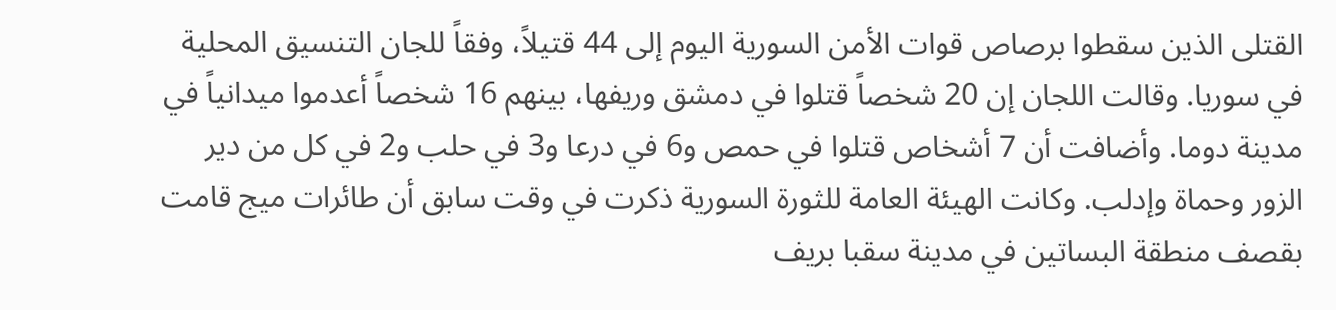القتلى الذين سقطوا برصاص قوات الأمن السورية اليوم إلى 44 قتيلاً، وفقاً للجان التنسيق المحلية في سوريا. وقالت اللجان إن 20 شخصاً قتلوا في دمشق وريفها، بينهم 16 شخصاً أعدموا ميدانياً في مدينة دوما. وأضافت أن 7 أشخاص قتلوا في حمص و6 في درعا و3 في حلب و2 في كل من دير الزور وحماة وإدلب. وكانت الهيئة العامة للثورة السورية ذكرت في وقت سابق أن طائرات ميج قامت بقصف منطقة البساتين في مدينة سقبا بريف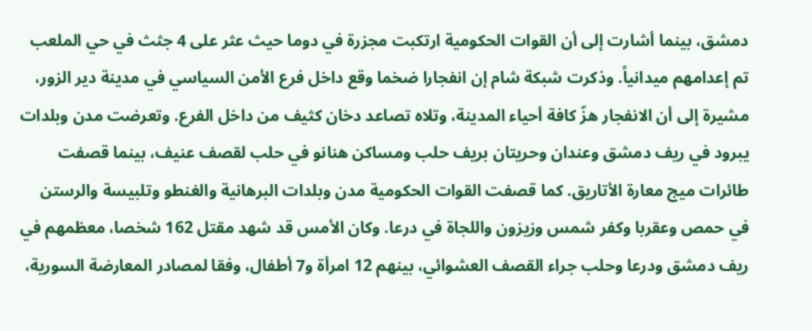دمشق، بينما أشارت إلى أن القوات الحكومية ارتكبت مجزرة في دوما حيث عثر على 4 جثث في حي الملعب تم إعدامهم ميدانياً. وذكرت شبكة شام إن انفجارا ضخما وقع داخل فرع الأمن السياسي في مدينة دير الزور، مشيرة إلى أن الانفجار هزّ كافة أحياء المدينة، وتلاه تصاعد دخان كثيف من داخل الفرع. وتعرضت مدن وبلدات يبرود في ريف دمشق وعندان وحريتان بريف حلب ومساكن هنانو في حلب لقصف عنيف، بينما قصفت طائرات ميج معارة الأتاريق. كما قصفت القوات الحكومية مدن وبلدات البرهانية والغنطو وتلبيسة والرستن في حمص وعقربا وكفر شمس وزيزون واللجاة في درعا. وكان الأمس قد شهد مقتل 162 شخصا، معظمهم في ريف دمشق ودرعا وحلب جراء القصف العشوائي، بينهم 12 امرأة و7 أطفال، وفقا لمصادر المعارضة السورية،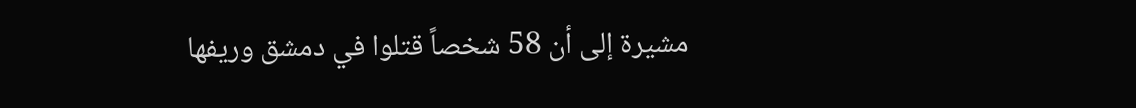مشيرة إلى أن 58 شخصاً قتلوا في دمشق وريفها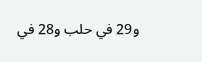و29 في حلب و28 في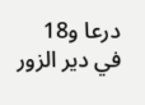درعا و18 في دير الزور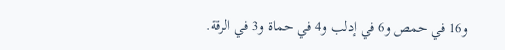و16 في حمص و6 في إدلب و4 في حماة و3 في الرقة.